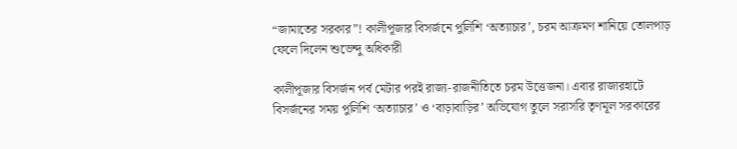“জামাতের সরকার”! কালীপূজার বিসর্জনে পুলিশি ‘অত্যাচার’, চরম আক্রমণ শানিয়ে তোলপাড় ফেলে দিলেন শুভেন্দু অধিকারী

কালীপূজার বিসর্জন পর্ব মেটার পরই রাজ্য-রাজনীতিতে চরম উত্তেজনা। এবার রাজারহাটে বিসর্জনের সময় পুলিশি ‘অত্যাচার’ ও ‘বাড়াবাড়ির’ অভিযোগ তুলে সরাসরি তৃণমূল সরকারের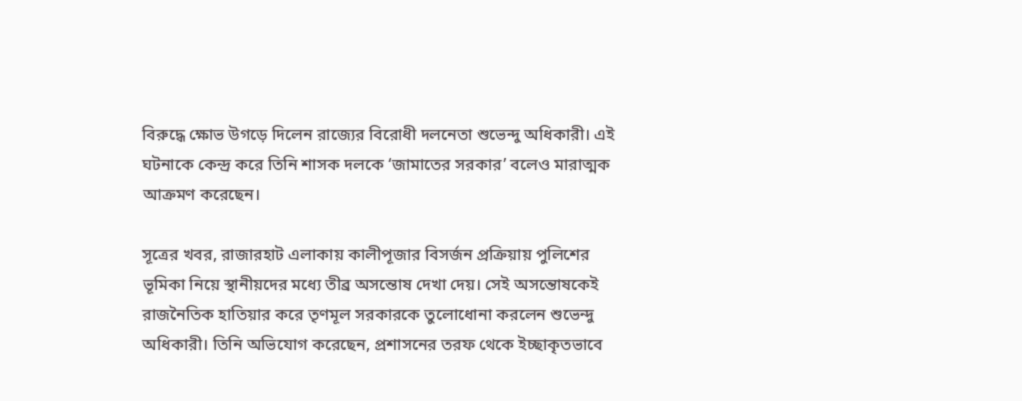বিরুদ্ধে ক্ষোভ উগড়ে দিলেন রাজ্যের বিরোধী দলনেতা শুভেন্দু অধিকারী। এই ঘটনাকে কেন্দ্র করে তিনি শাসক দলকে ‘জামাতের সরকার’ বলেও মারাত্মক আক্রমণ করেছেন।

সূত্রের খবর, রাজারহাট এলাকায় কালীপূজার বিসর্জন প্রক্রিয়ায় পুলিশের ভূমিকা নিয়ে স্থানীয়দের মধ্যে তীব্র অসন্তোষ দেখা দেয়। সেই অসন্তোষকেই রাজনৈতিক হাতিয়ার করে তৃণমূল সরকারকে তুলোধোনা করলেন শুভেন্দু অধিকারী। তিনি অভিযোগ করেছেন, প্রশাসনের তরফ থেকে ইচ্ছাকৃতভাবে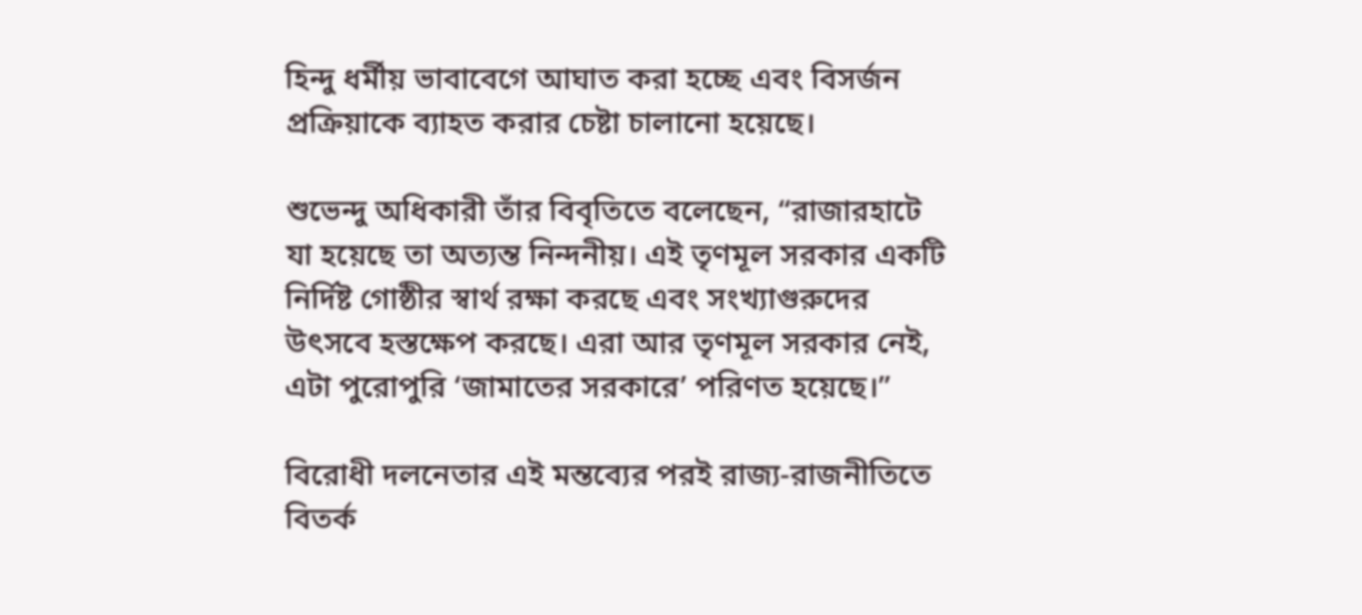হিন্দু ধর্মীয় ভাবাবেগে আঘাত করা হচ্ছে এবং বিসর্জন প্রক্রিয়াকে ব্যাহত করার চেষ্টা চালানো হয়েছে।

শুভেন্দু অধিকারী তাঁর বিবৃতিতে বলেছেন, “রাজারহাটে যা হয়েছে তা অত্যন্ত নিন্দনীয়। এই তৃণমূল সরকার একটি নির্দিষ্ট গোষ্ঠীর স্বার্থ রক্ষা করছে এবং সংখ্যাগুরুদের উৎসবে হস্তক্ষেপ করছে। এরা আর তৃণমূল সরকার নেই, এটা পুরোপুরি ‘জামাতের সরকারে’ পরিণত হয়েছে।”

বিরোধী দলনেতার এই মন্তব্যের পরই রাজ্য-রাজনীতিতে বিতর্ক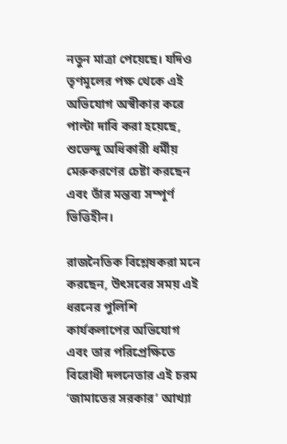নতুন মাত্রা পেয়েছে। যদিও তৃণমূলের পক্ষ থেকে এই অভিযোগ অস্বীকার করে পাল্টা দাবি করা হয়েছে, শুভেন্দু অধিকারী ধর্মীয় মেরুকরণের চেষ্টা করছেন এবং তাঁর মন্তব্য সম্পূর্ণ ভিত্তিহীন।

রাজনৈতিক বিশ্লেষকরা মনে করছেন, উৎসবের সময় এই ধরনের পুলিশি কার্যকলাপের অভিযোগ এবং তার পরিপ্রেক্ষিতে বিরোধী দলনেতার এই চরম ‘জামাতের সরকার’ আখ্যা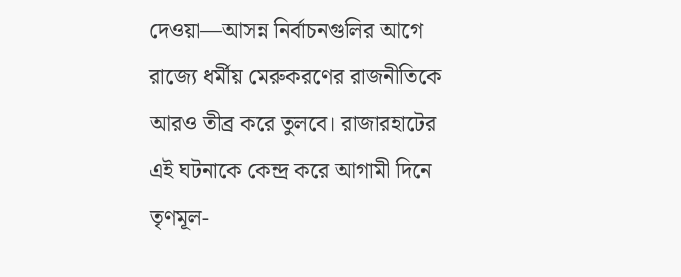দেওয়া—আসন্ন নির্বাচনগুলির আগে রাজ্যে ধর্মীয় মেরুকরণের রাজনীতিকে আরও তীব্র করে তুলবে। রাজারহাটের এই ঘটনাকে কেন্দ্র করে আগামী দিনে তৃণমূল-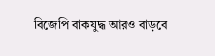বিজেপি বাকযুদ্ধ আরও বাড়বে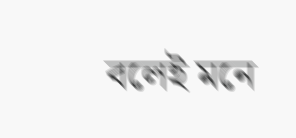বলেই মনে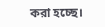করা হচ্ছে।